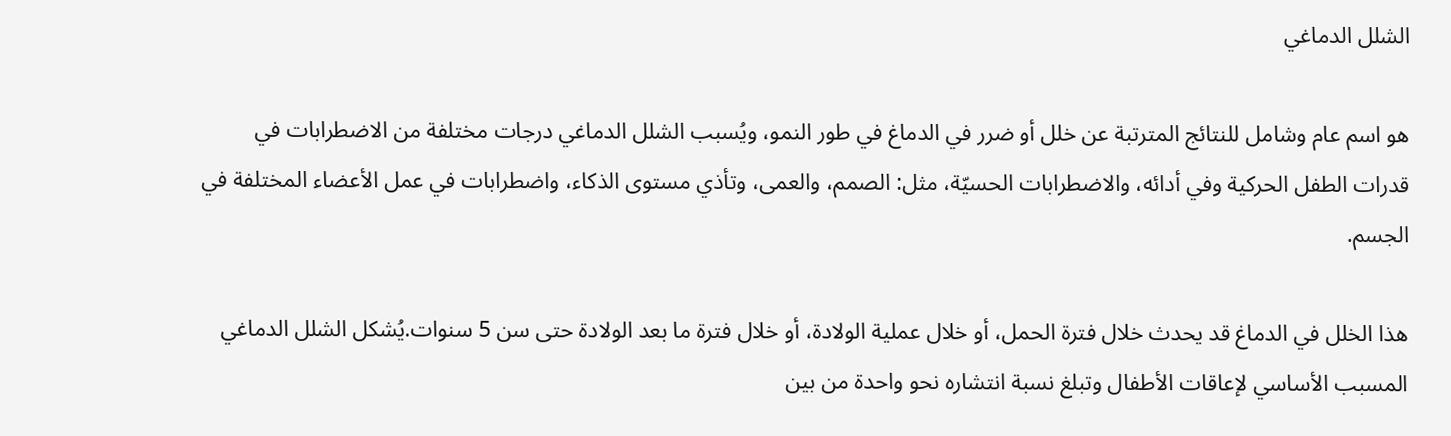الشلل الدماغي

هو اسم عام وشامل للنتائج المترتبة عن خلل أو ضرر في الدماغ في طور النمو، ويُسبب الشلل الدماغي درجات مختلفة من الاضطرابات في قدرات الطفل الحركية وفي أدائه، والاضطرابات الحسيّة، مثل: الصمم، والعمى، وتأذي مستوى الذكاء، واضطرابات في عمل الأعضاء المختلفة في الجسم.

هذا الخلل في الدماغ قد يحدث خلال فترة الحمل، أو خلال عملية الولادة، أو خلال فترة ما بعد الولادة حتى سن 5 سنوات.يُشكل الشلل الدماغي المسبب الأساسي لإعاقات الأطفال وتبلغ نسبة انتشاره نحو واحدة من بين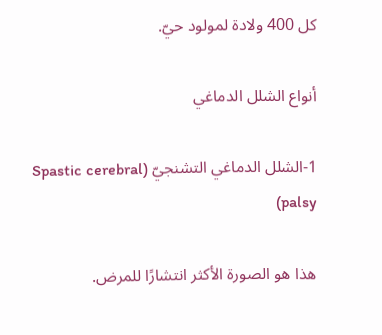كل 400 ولادة لمولود حيّ.

أنواع الشلل الدماغي

1-الشلل الدماغي التشنجيّ (Spastic cerebral palsy)

هذا هو الصورة الأكثر انتشارًا للمرض.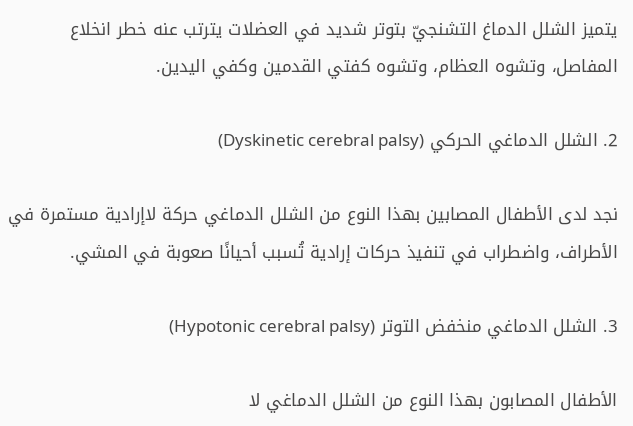يتميز الشلل الدماغ التشنجيّ بتوتر شديد في العضلات يترتب عنه خطر انخلاع المفاصل، وتشوه العظام، وتشوه كفتي القدمين وكفي اليدين.

2. الشلل الدماغي الحركي (Dyskinetic cerebral palsy)

نجد لدى الأطفال المصابين بهذا النوع من الشلل الدماغي حركة لاإرادية مستمرة في الأطراف، واضطراب في تنفيذ حركات إرادية تُسبب أحيانًا صعوبة في المشي.

3. الشلل الدماغي منخفض التوتر (Hypotonic cerebral palsy)

الأطفال المصابون بهذا النوع من الشلل الدماغي لا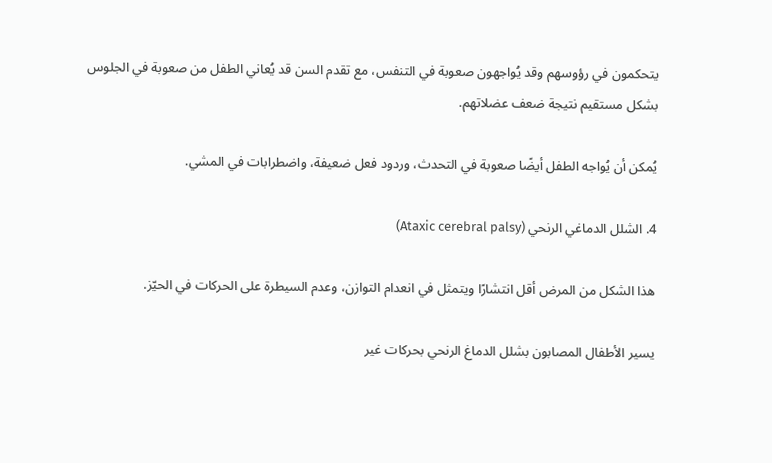يتحكمون في رؤوسهم وقد يُواجهون صعوبة في التنفس، مع تقدم السن قد يُعاني الطفل من صعوبة في الجلوس بشكل مستقيم نتيجة ضعف عضلاتهم.

يُمكن أن يُواجه الطفل أيضًا صعوبة في التحدث، وردود فعل ضعيفة، واضطرابات في المشي.

4. الشلل الدماغي الرنحي (Ataxic cerebral palsy)

هذا الشكل من المرض أقل انتشارًا ويتمثل في انعدام التوازن، وعدم السيطرة على الحركات في الحيّز.

يسير الأطفال المصابون بشلل الدماغ الرنحي بحركات غير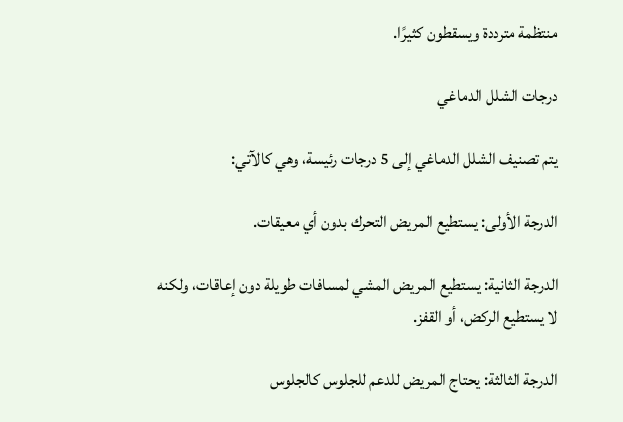منتظمة مترددة ويسقطون كثيرًا.

درجات الشلل الدماغي

يتم تصنيف الشلل الدماغي إلى 5 درجات رئيسة، وهي كالآتي:

الدرجة الأولى: يستطيع المريض التحرك بدون أي معيقات.

الدرجة الثانية: يستطيع المريض المشي لمسافات طويلة دون إعاقات، ولكنه لا يستطيع الركض، أو القفز.

الدرجة الثالثة: يحتاج المريض للدعم للجلوس كالجلوس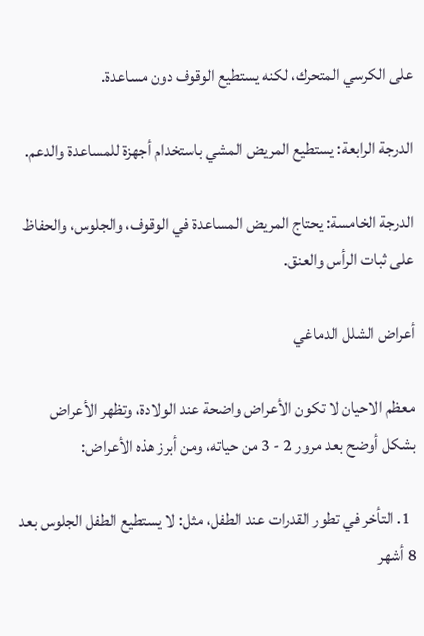على الكرسي المتحرك، لكنه يستطيع الوقوف دون مساعدة.

الدرجة الرابعة: يستطيع المريض المشي باستخدام أجهزة للمساعدة والدعم.

الدرجة الخامسة: يحتاج المريض المساعدة في الوقوف، والجلوس، والحفاظ على ثبات الرأس والعنق.

أعراض الشلل الدماغي

معظم الاحيان لا تكون الأعراض واضحة عند الولادة، وتظهر الأعراض بشكل أوضح بعد مرور 2 - 3 من حياته، ومن أبرز هذه الأعراض:

  1. التأخر في تطور القدرات عند الطفل، مثل: لا يستطيع الطفل الجلوس بعد 8 أشهر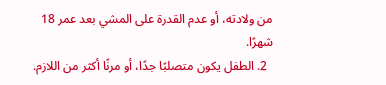من ولادته، أو عدم القدرة على المشي بعد عمر 18 شهرًا.
  2. الطفل يكون متصلبًا جدًا، أو مرنًا أكثر من اللازم.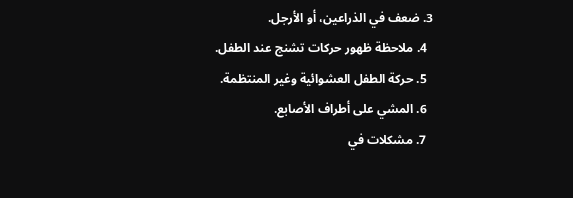3. ضعف في الذراعين، أو الأرجل.
  4. ملاحظة ظهور حركات تشنج عند الطفل.
  5. حركة الطفل العشوائية وغير المنتظمة.
  6. المشي على أطراف الأصابع.
  7. مشكلات في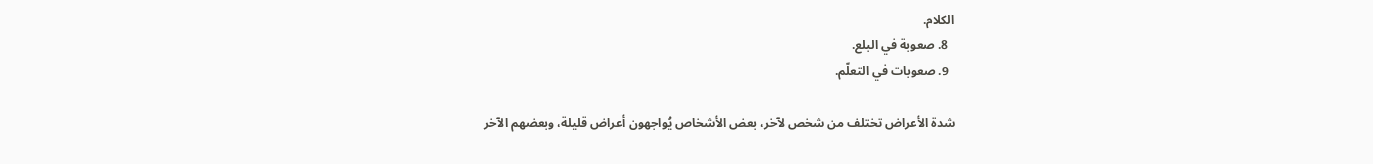الكلام.
  8. صعوبة في البلع.
  9. صعوبات في التعلّم.

شدة الأعراض تختلف من شخص لآخر، بعض الأشخاص يُواجهون أعراض قليلة، وبعضهم الآخر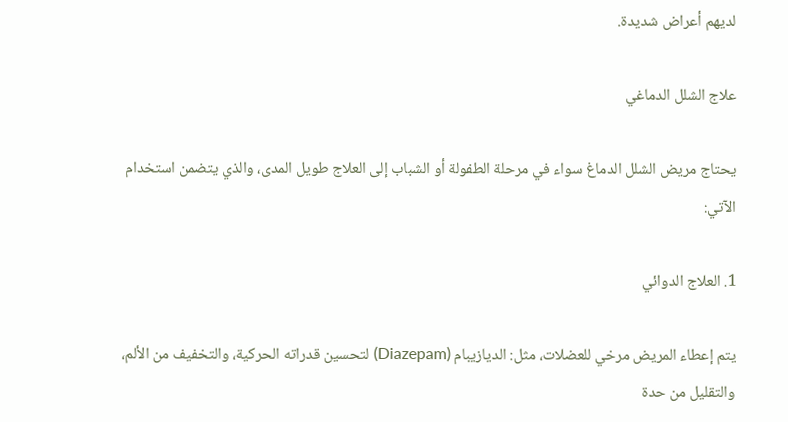لديهم أعراض شديدة.

علاج الشلل الدماغي

يحتاج مريض الشلل الدماغ سواء في مرحلة الطفولة أو الشباب إلى العلاج طويل المدى، والذي يتضمن استخدام الآتي:

1. العلاج الدوائي

يتم إعطاء المريض مرخي للعضلات، مثل: الديازيبام (Diazepam) لتحسين قدراته الحركية، والتخفيف من الألم، والتقليل من حدة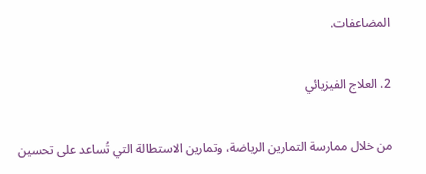المضاعفات.

2. العلاج الفيزيائي

من خلال ممارسة التمارين الرياضة، وتمارين الاستطالة التي تُساعد على تحسين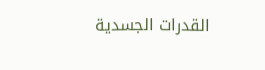القدرات الجسدية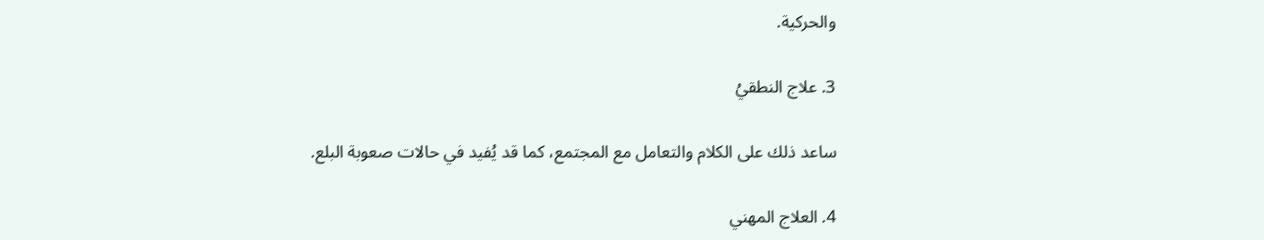والحركية.

3. علاج النطقيُ

ساعد ذلك على الكلام والتعامل مع المجتمع، كما قد يُفيد في حالات صعوبة البلع.

4. العلاج المهني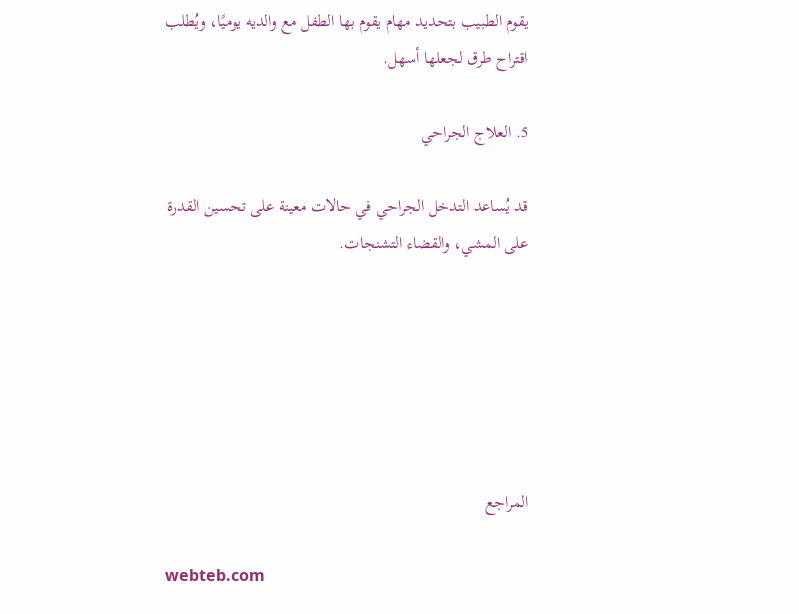يقوم الطبيب بتحديد مهام يقوم بها الطفل مع والديه يوميًا، ويُطلب اقتراح طرق لجعلها أسهل.

5. العلاج الجراحي

قد يُساعد التدخل الجراحي في حالات معينة على تحسين القدرة على المشي، والقضاء التشنجات.






المراجع

webteb.com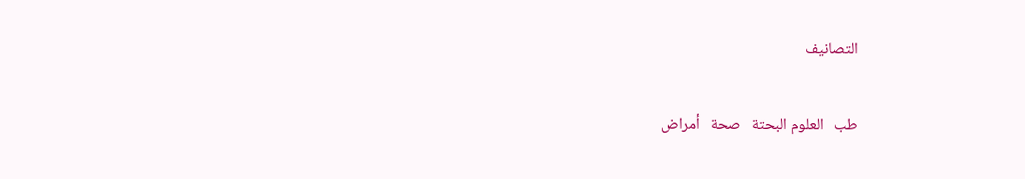التصانيف

طب   العلوم البحتة   صحة   أمراض